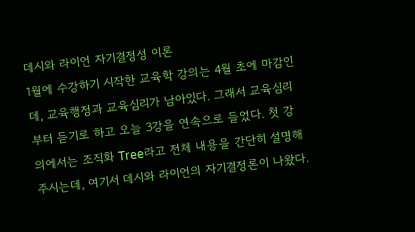데시와 라이언 자기결정성 이론
1월에 수강하기 시작한 교육학 강의는 4월 초에 마감인데, 교육행정과 교육심리가 남아있다. 그래서 교육심리부터 듣기로 하고 오늘 3강을 연속으로 들었다. 첫 강의에서는 조직화 Tree라고 전체 내용을 간단히 설명해 주시는데, 여기서 데시와 라이언의 자기결정론이 나왔다.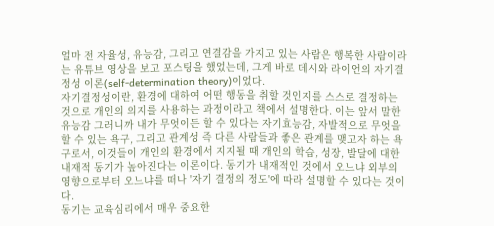얼마 전 자율성, 유능감, 그리고 연결감을 가지고 있는 사람은 행복한 사람이라는 유튜브 영상을 보고 포스팅을 했었는데, 그게 바로 데시와 라이언의 자기결정성 이론(self-determination theory)이었다.
자기결정성이란, 환경에 대하여 어떤 행동을 취할 것인지를 스스로 결정하는 것으로 개인의 의지를 사용하는 과정이라고 책에서 설명한다. 이는 앞서 말한 유능감 그러니까 내가 무엇이든 할 수 있다는 자기효능감, 자발적으로 무엇을 할 수 있는 욕구, 그리고 관계성 즉 다른 사람들과 좋은 관계를 맺고자 하는 욕구로서, 이것들이 개인의 환경에서 지지될 때 개인의 학습, 성장, 발달에 대한 내재적 동기가 높아진다는 이론이다. 동기가 내재적인 것에서 오느냐 외부의 영향으로부터 오느냐를 떠나 '자기 결정의 정도'에 따라 설명할 수 있다는 것이다.
동기는 교육심리에서 매우 중요한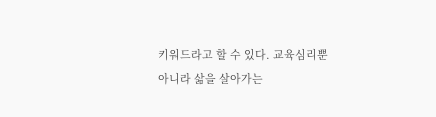키워드라고 할 수 있다. 교육심리뿐 아니라 삶을 살아가는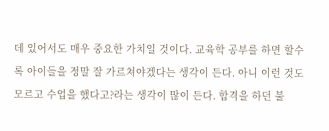데 있어서도 매우 중요한 가치일 것이다. 교육학 공부를 하면 할수록 아이들을 정말 잘 가르쳐야겠다는 생각이 든다. 아니 이런 것도 모르고 수업을 했다고?라는 생각이 많이 든다. 합격을 하던 불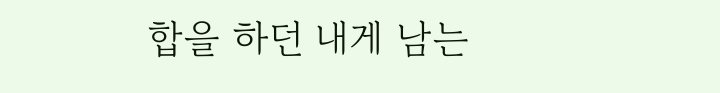합을 하던 내게 남는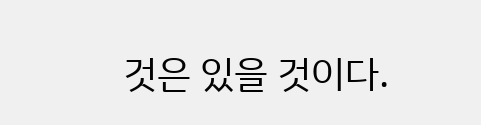것은 있을 것이다.